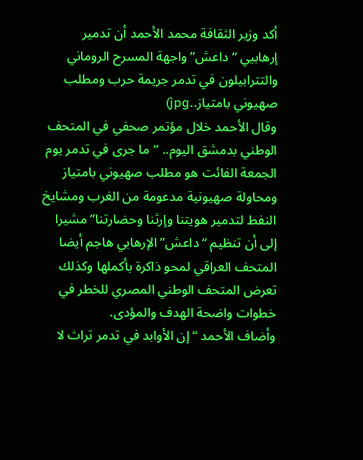أكد وزير الثقافة محمد الأحمد أن تدمير إرهابيي “داعش” واجهة المسرح الروماني والتترابيلون في تدمر جريمة حرب ومطلب صهيوني بامتياز..jpg)
وقال الأحمد خلال مؤتمر صحفي في المتحف الوطني بدمشق اليوم.. “ما جرى في تدمر يوم الجمعة الفائت هو مطلب صهيوني بامتياز ومحاولة صهيونية مدعومة من الغرب ومشايخ النفط لتدمير هويتنا وإرثنا وحضارتنا” مشيرا إلى أن تنظيم “داعش” الإرهابي هاجم أيضا المتحف العراقي لمحو ذاكرة بأكملها وكذلك تعرض المتحف الوطني المصري للخطر في خطوات واضحة الهدف والمؤدى.
وأضاف الأحمد “إن الأوابد في تدمر تراث لا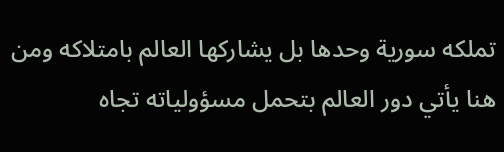تملكه سورية وحدها بل يشاركها العالم بامتلاكه ومن هنا يأتي دور العالم بتحمل مسؤولياته تجاه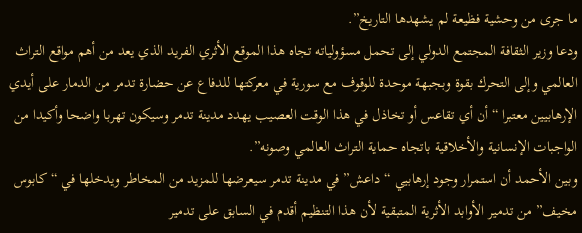ما جرى من وحشية فظيعة لم يشهدها التاريخ”.
ودعا وزير الثقافة المجتمع الدولي إلى تحمل مسؤولياته تجاه هذا الموقع الأثري الفريد الذي يعد من أهم مواقع التراث العالمي وإلى التحرك بقوة وبجبهة موحدة للوقوف مع سورية في معركتها للدفاع عن حضارة تدمر من الدمار على أيدي الإرهابيين معتبرا “أن أي تقاعس أو تخاذل في هذا الوقت العصيب يهدد مدينة تدمر وسيكون تهربا واضحا وأكيدا من الواجبات الإنسانية والأخلاقية باتجاه حماية التراث العالمي وصونه”.
وبين الأحمد أن استمرار وجود إرهابيي “داعش” في مدينة تدمر سيعرضها للمزيد من المخاطر ويدخلها في “كابوس مخيف” من تدمير الأوابد الأثرية المتبقية لأن هذا التنظيم أقدم في السابق على تدمير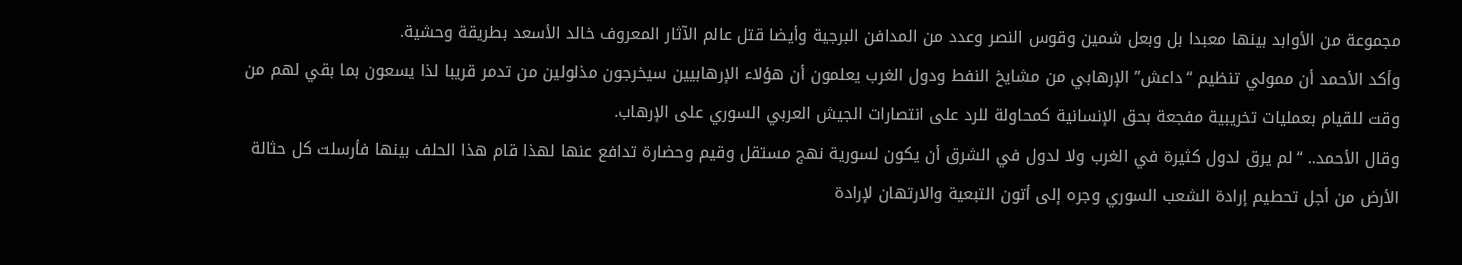مجموعة من الأوابد بينها معبدا بل وبعل شمين وقوس النصر وعدد من المدافن البرجية وأيضا قتل عالم الآثار المعروف خالد الأسعد بطريقة وحشية.
وأكد الأحمد أن ممولي تنظيم “داعش” الإرهابي من مشايخ النفط ودول الغرب يعلمون أن هؤلاء الإرهابيين سيخرجون مذلولين من تدمر قريبا لذا يسعون بما بقي لهم من وقت للقيام بعمليات تخريبية مفجعة بحق الإنسانية كمحاولة للرد على انتصارات الجيش العربي السوري على الإرهاب.
وقال الأحمد.. “لم يرق لدول كثيرة في الغرب ولا لدول في الشرق أن يكون لسورية نهج مستقل وقيم وحضارة تدافع عنها لهذا قام هذا الحلف بينها فأرسلت كل حثالة الأرض من أجل تحطيم إرادة الشعب السوري وجره إلى أتون التبعية والارتهان لإرادة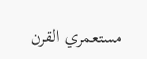مستعمري القرن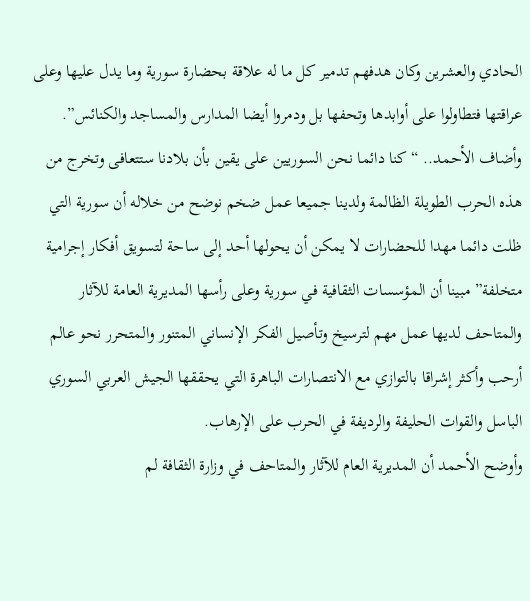الحادي والعشرين وكان هدفهم تدمير كل ما له علاقة بحضارة سورية وما يدل عليها وعلى عراقتها فتطاولوا على أوابدها وتحفها بل ودمروا أيضا المدارس والمساجد والكنائس”.
وأضاف الأحمد.. “كنا دائما نحن السوريين على يقين بأن بلادنا ستتعافى وتخرج من هذه الحرب الطويلة الظالمة ولدينا جميعا عمل ضخم نوضح من خلاله أن سورية التي ظلت دائما مهدا للحضارات لا يمكن أن يحولها أحد إلى ساحة لتسويق أفكار إجرامية متخلفة” مبينا أن المؤسسات الثقافية في سورية وعلى رأسها المديرية العامة للآثار والمتاحف لديها عمل مهم لترسيخ وتأصيل الفكر الإنساني المتنور والمتحرر نحو عالم أرحب وأكثر إشراقا بالتوازي مع الانتصارات الباهرة التي يحققها الجيش العربي السوري الباسل والقوات الحليفة والرديفة في الحرب على الإرهاب.
وأوضح الأحمد أن المديرية العام للآثار والمتاحف في وزارة الثقافة لم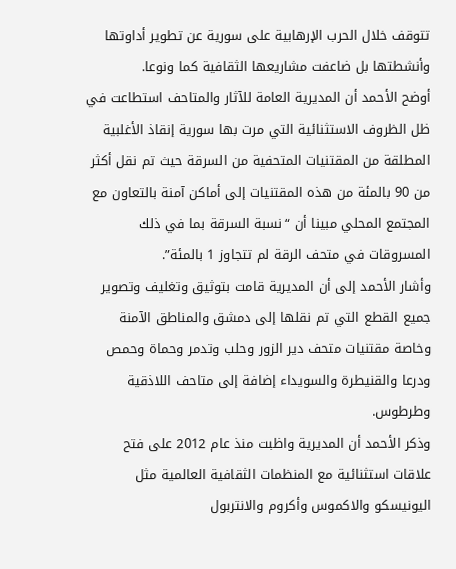تتوقف خلال الحرب الإرهابية على سورية عن تطوير أداوتها وأنشطتها بل ضاعفت مشاريعها الثقافية كما ونوعا.
أوضح الأحمد أن المديرية العامة للآثار والمتاحف استطاعت في ظل الظروف الاستثنائية التي مرت بها سورية إنقاذ الأغلبية المطلقة من المقتنيات المتحفية من السرقة حيث تم نقل أكثر من 90 بالمئة من هذه المقتنيات إلى أماكن آمنة بالتعاون مع المجتمع المحلي مبينا أن “نسبة السرقة بما في ذلك المسروقات في متحف الرقة لم تتجاوز 1 بالمئة”.
وأشار الأحمد إلى أن المديرية قامت بتوثيق وتغليف وتصوير جميع القطع التي تم نقلها إلى دمشق والمناطق الآمنة وخاصة مقتنيات متحف دير الزور وحلب وتدمر وحماة وحمص ودرعا والقنيطرة والسويداء إضافة إلى متاحف اللاذقية وطرطوس.
وذكر الأحمد أن المديرية واظبت منذ عام 2012 على فتح علاقات استثنائية مع المنظمات الثقافية العالمية مثل اليونيسكو والاكموس وأكروم والانتربول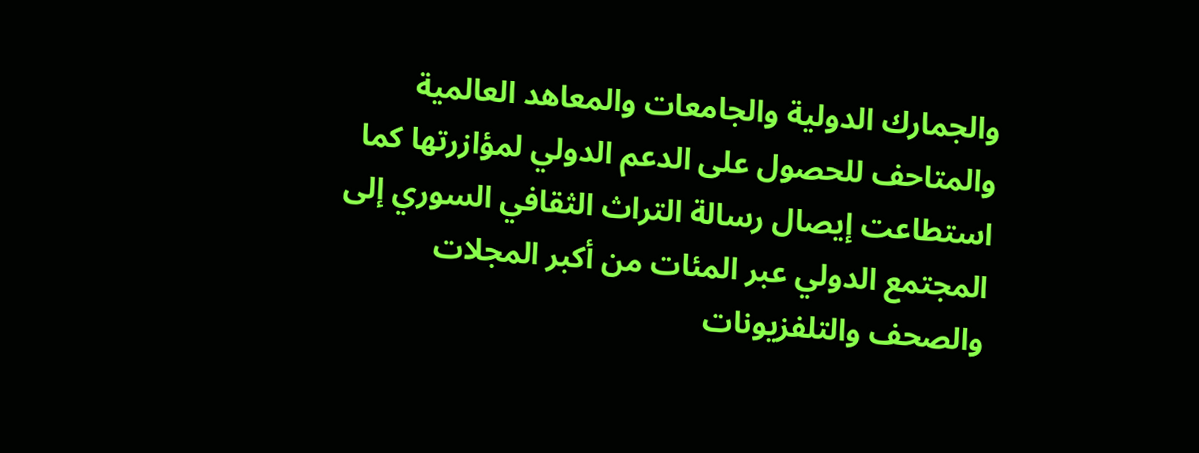والجمارك الدولية والجامعات والمعاهد العالمية والمتاحف للحصول على الدعم الدولي لمؤازرتها كما استطاعت إيصال رسالة التراث الثقافي السوري إلى المجتمع الدولي عبر المئات من أكبر المجلات والصحف والتلفزيونات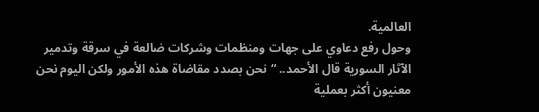العالمية.
وحول رفع دعاوي على جهات ومنظمات وشركات ضالعة في سرقة وتدمير الآثار السورية قال الأحمد.. “نحن بصدد مقاضاة هذه الأمور ولكن اليوم نحن معنيون أكثر بعملية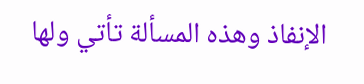الإنفاذ وهذه المسألة تأتي ولها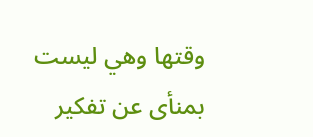وقتها وهي ليست بمنأى عن تفكير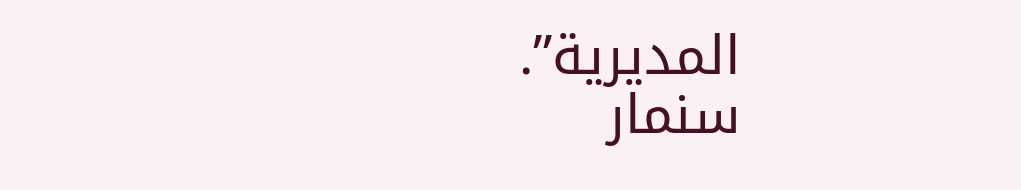المديرية”.
سنمار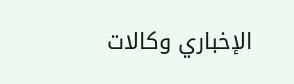الإخباري وكالات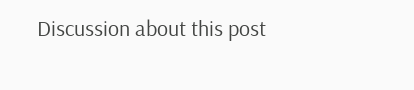Discussion about this post